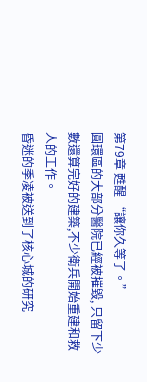第79章 甦醒 “讓你久等了。”
圓環區的大部分醫院已經被摧毀, 只留下少數還算完好的建築,不少衛兵開始重建和救人的工作。
昏迷的季凌被送到了核心城的研究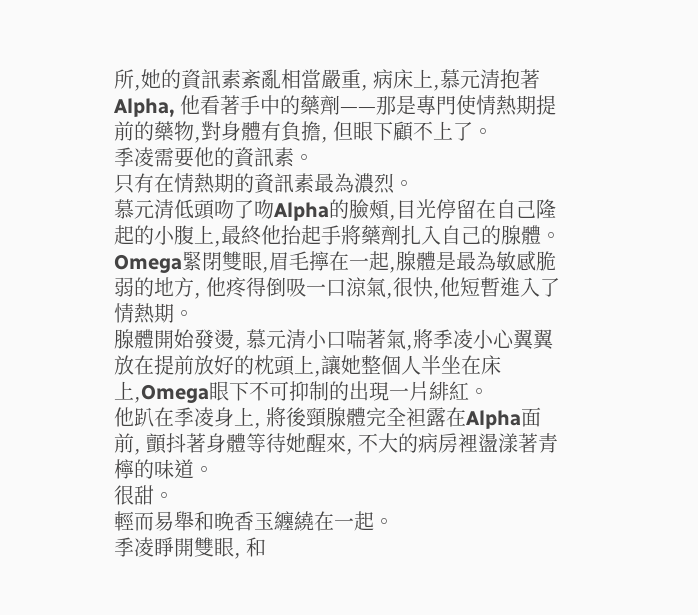所,她的資訊素紊亂相當嚴重, 病床上,慕元清抱著Alpha, 他看著手中的藥劑——那是專門使情熱期提前的藥物,對身體有負擔, 但眼下顧不上了。
季凌需要他的資訊素。
只有在情熱期的資訊素最為濃烈。
慕元清低頭吻了吻Alpha的臉頰,目光停留在自己隆起的小腹上,最終他抬起手將藥劑扎入自己的腺體。
Omega緊閉雙眼,眉毛擰在一起,腺體是最為敏感脆弱的地方, 他疼得倒吸一口涼氣,很快,他短暫進入了情熱期。
腺體開始發燙, 慕元清小口喘著氣,將季凌小心翼翼放在提前放好的枕頭上,讓她整個人半坐在床上,Omega眼下不可抑制的出現一片緋紅。
他趴在季凌身上, 將後頸腺體完全袒露在Alpha面前, 顫抖著身體等待她醒來, 不大的病房裡盪漾著青檸的味道。
很甜。
輕而易舉和晚香玉纏繞在一起。
季凌睜開雙眼, 和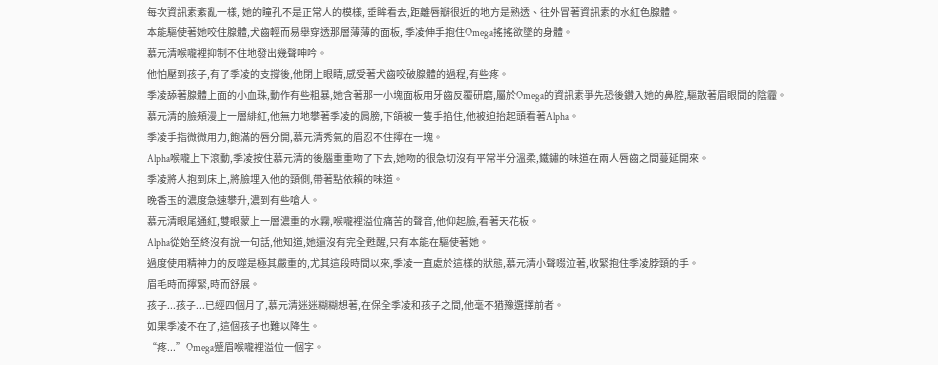每次資訊素紊亂一樣, 她的瞳孔不是正常人的模樣, 垂眸看去,距離唇瓣很近的地方是熟透、往外冒著資訊素的水紅色腺體。
本能驅使著她咬住腺體,犬齒輕而易舉穿透那層薄薄的面板, 季凌伸手抱住Omega搖搖欲墜的身體。
慕元清喉嚨裡抑制不住地發出幾聲呻吟。
他怕壓到孩子,有了季凌的支撐後,他閉上眼睛,感受著犬齒咬破腺體的過程,有些疼。
季凌舔著腺體上面的小血珠,動作有些粗暴,她含著那一小塊面板用牙齒反覆研磨,屬於Omega的資訊素爭先恐後鑽入她的鼻腔,驅散著眉眼間的陰霾。
慕元清的臉頰漫上一層緋紅,他無力地攀著季凌的肩膀,下頜被一隻手掐住,他被迫抬起頭看著Alpha。
季凌手指微微用力,飽滿的唇分開,慕元清秀氣的眉忍不住擰在一塊。
Alpha喉嚨上下滾動,季凌按住慕元清的後腦重重吻了下去,她吻的很急切沒有平常半分溫柔,鐵鏽的味道在兩人唇齒之間蔓延開來。
季凌將人抱到床上,將臉埋入他的頸側,帶著點依賴的味道。
晚香玉的濃度急速攀升,濃到有些嗆人。
慕元清眼尾通紅,雙眼蒙上一層濃重的水霧,喉嚨裡溢位痛苦的聲音,他仰起臉,看著天花板。
Alpha從始至終沒有說一句話,他知道,她還沒有完全甦醒,只有本能在驅使著她。
過度使用精神力的反噬是極其嚴重的,尤其這段時間以來,季凌一直處於這樣的狀態,慕元清小聲啜泣著,收緊抱住季凌脖頸的手。
眉毛時而擰緊,時而舒展。
孩子...孩子...已經四個月了,慕元清迷迷糊糊想著,在保全季凌和孩子之間,他毫不猶豫選擇前者。
如果季凌不在了,這個孩子也難以降生。
“疼...”Omega蹙眉喉嚨裡溢位一個字。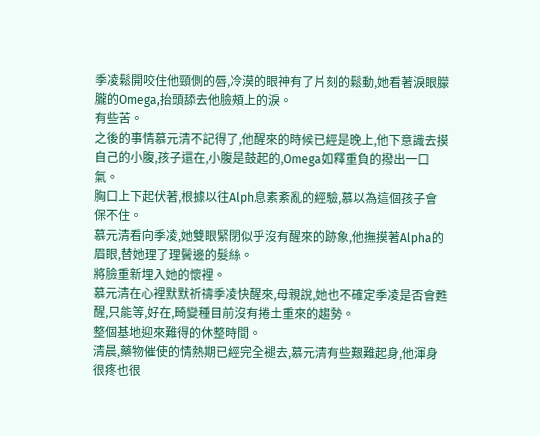季凌鬆開咬住他頸側的唇,冷漠的眼神有了片刻的鬆動,她看著淚眼朦朧的Omega,抬頭舔去他臉頰上的淚。
有些苦。
之後的事情慕元清不記得了,他醒來的時候已經是晚上,他下意識去摸自己的小腹,孩子還在,小腹是鼓起的,Omega如釋重負的撥出一口氣。
胸口上下起伏著,根據以往Alph息素紊亂的經驗,慕以為這個孩子會保不住。
慕元清看向季凌,她雙眼緊閉似乎沒有醒來的跡象,他撫摸著Alpha的眉眼,替她理了理鬢邊的髮絲。
將臉重新埋入她的懷裡。
慕元清在心裡默默祈禱季凌快醒來,母親說,她也不確定季凌是否會甦醒,只能等,好在,畸變種目前沒有捲土重來的趨勢。
整個基地迎來難得的休整時間。
清晨,藥物催使的情熱期已經完全褪去,慕元清有些艱難起身,他渾身很疼也很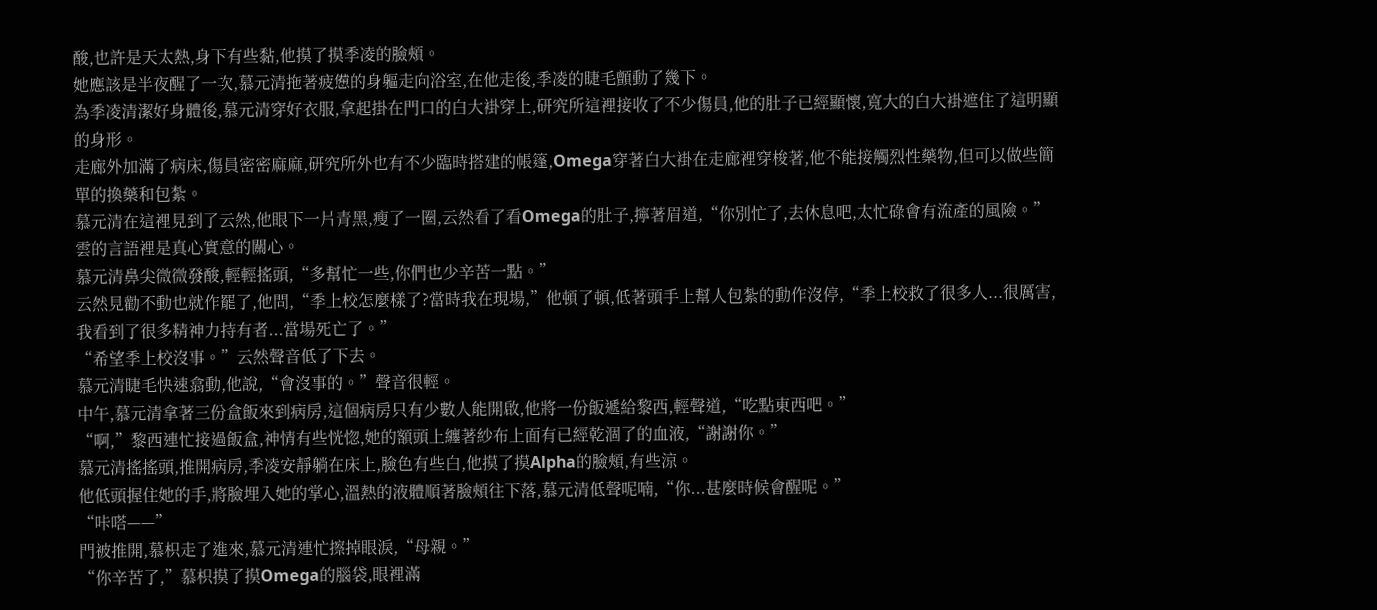酸,也許是天太熱,身下有些黏,他摸了摸季凌的臉頰。
她應該是半夜醒了一次,慕元清拖著疲憊的身軀走向浴室,在他走後,季凌的睫毛顫動了幾下。
為季凌清潔好身體後,慕元清穿好衣服,拿起掛在門口的白大褂穿上,研究所這裡接收了不少傷員,他的肚子已經顯懷,寬大的白大褂遮住了這明顯的身形。
走廊外加滿了病床,傷員密密麻麻,研究所外也有不少臨時搭建的帳篷,Omega穿著白大褂在走廊裡穿梭著,他不能接觸烈性藥物,但可以做些簡單的換藥和包紮。
慕元清在這裡見到了云然,他眼下一片青黑,瘦了一圈,云然看了看Omega的肚子,擰著眉道,“你別忙了,去休息吧,太忙碌會有流產的風險。”
雲的言語裡是真心實意的關心。
慕元清鼻尖微微發酸,輕輕搖頭,“多幫忙一些,你們也少辛苦一點。”
云然見勸不動也就作罷了,他問,“季上校怎麼樣了?當時我在現場,”他頓了頓,低著頭手上幫人包紮的動作沒停,“季上校救了很多人...很厲害,我看到了很多精神力持有者...當場死亡了。”
“希望季上校沒事。”云然聲音低了下去。
慕元清睫毛快速翕動,他說,“會沒事的。”聲音很輕。
中午,慕元清拿著三份盒飯來到病房,這個病房只有少數人能開啟,他將一份飯遞給黎西,輕聲道,“吃點東西吧。”
“啊,”黎西連忙接過飯盒,神情有些恍惚,她的額頭上纏著紗布上面有已經乾涸了的血液,“謝謝你。”
慕元清搖搖頭,推開病房,季凌安靜躺在床上,臉色有些白,他摸了摸Alpha的臉頰,有些涼。
他低頭握住她的手,將臉埋入她的掌心,溫熱的液體順著臉頰往下落,慕元清低聲呢喃,“你...甚麼時候會醒呢。”
“咔嗒——”
門被推開,慕枳走了進來,慕元清連忙擦掉眼淚,“母親。”
“你辛苦了,”慕枳摸了摸Omega的腦袋,眼裡滿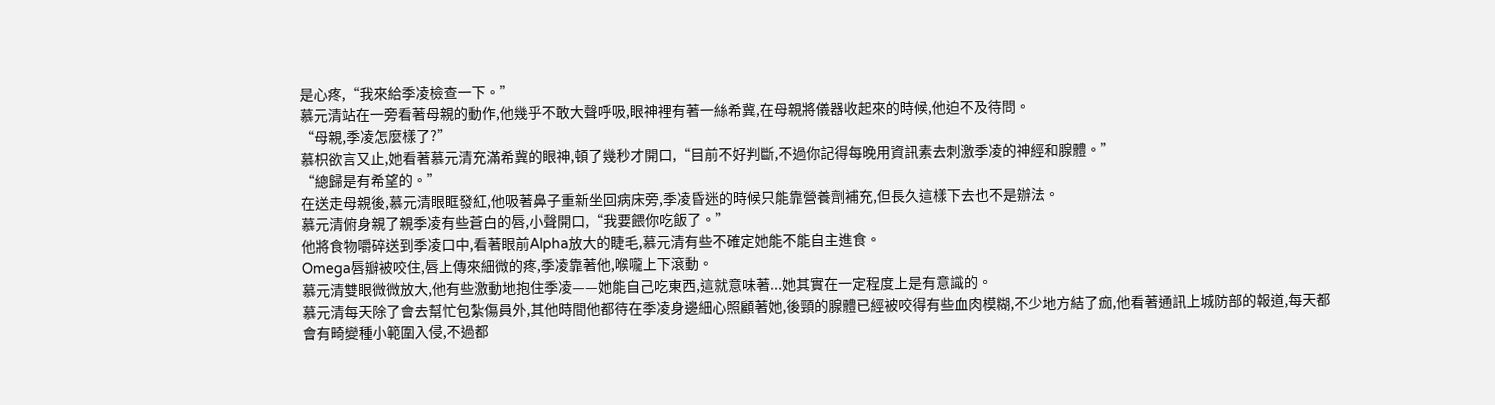是心疼,“我來給季凌檢查一下。”
慕元清站在一旁看著母親的動作,他幾乎不敢大聲呼吸,眼神裡有著一絲希冀,在母親將儀器收起來的時候,他迫不及待問。
“母親,季凌怎麼樣了?”
慕枳欲言又止,她看著慕元清充滿希冀的眼神,頓了幾秒才開口,“目前不好判斷,不過你記得每晚用資訊素去刺激季凌的神經和腺體。”
“總歸是有希望的。”
在送走母親後,慕元清眼眶發紅,他吸著鼻子重新坐回病床旁,季凌昏迷的時候只能靠營養劑補充,但長久這樣下去也不是辦法。
慕元清俯身親了親季凌有些蒼白的唇,小聲開口,“我要餵你吃飯了。”
他將食物嚼碎送到季凌口中,看著眼前Alpha放大的睫毛,慕元清有些不確定她能不能自主進食。
Omega唇瓣被咬住,唇上傳來細微的疼,季凌靠著他,喉嚨上下滾動。
慕元清雙眼微微放大,他有些激動地抱住季凌——她能自己吃東西,這就意味著...她其實在一定程度上是有意識的。
慕元清每天除了會去幫忙包紮傷員外,其他時間他都待在季凌身邊細心照顧著她,後頸的腺體已經被咬得有些血肉模糊,不少地方結了痂,他看著通訊上城防部的報道,每天都會有畸變種小範圍入侵,不過都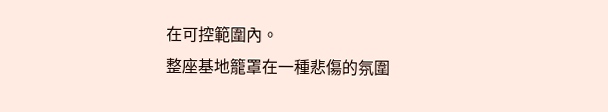在可控範圍內。
整座基地籠罩在一種悲傷的氛圍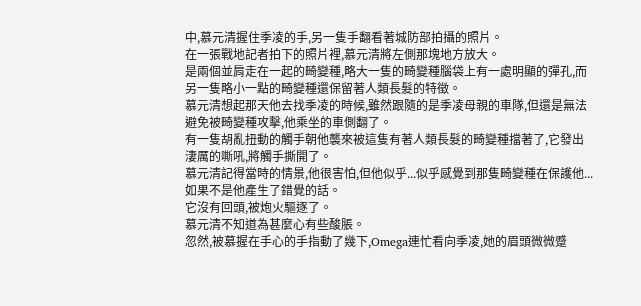中,慕元清握住季凌的手,另一隻手翻看著城防部拍攝的照片。
在一張戰地記者拍下的照片裡,慕元清將左側那塊地方放大。
是兩個並肩走在一起的畸變種,略大一隻的畸變種腦袋上有一處明顯的彈孔,而另一隻略小一點的畸變種還保留著人類長髮的特徵。
慕元清想起那天他去找季凌的時候,雖然跟隨的是季凌母親的車隊,但還是無法避免被畸變種攻擊,他乘坐的車側翻了。
有一隻胡亂扭動的觸手朝他襲來被這隻有著人類長髮的畸變種擋著了,它發出淒厲的嘶吼,將觸手撕開了。
慕元清記得當時的情景,他很害怕,但他似乎...似乎感覺到那隻畸變種在保護他...如果不是他產生了錯覺的話。
它沒有回頭,被炮火驅逐了。
慕元清不知道為甚麼心有些酸脹。
忽然,被慕握在手心的手指動了幾下,Omega連忙看向季凌,她的眉頭微微蹙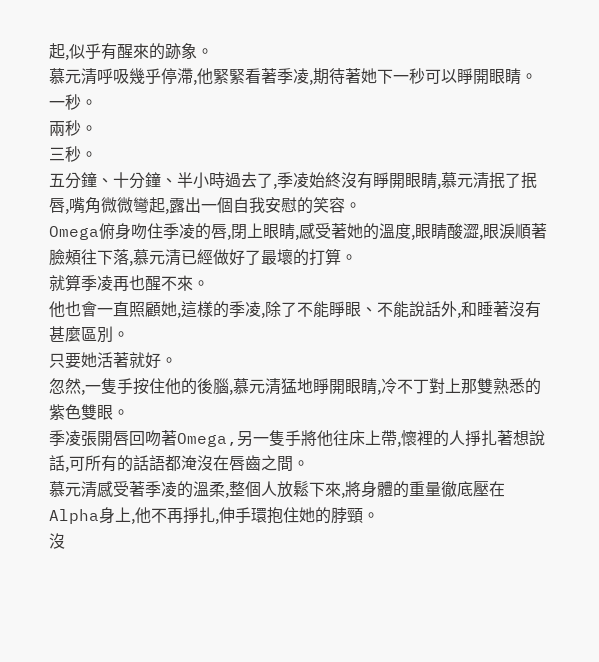起,似乎有醒來的跡象。
慕元清呼吸幾乎停滯,他緊緊看著季凌,期待著她下一秒可以睜開眼睛。
一秒。
兩秒。
三秒。
五分鐘、十分鐘、半小時過去了,季凌始終沒有睜開眼睛,慕元清抿了抿唇,嘴角微微彎起,露出一個自我安慰的笑容。
Omega俯身吻住季凌的唇,閉上眼睛,感受著她的溫度,眼睛酸澀,眼淚順著臉頰往下落,慕元清已經做好了最壞的打算。
就算季凌再也醒不來。
他也會一直照顧她,這樣的季凌,除了不能睜眼、不能說話外,和睡著沒有甚麼區別。
只要她活著就好。
忽然,一隻手按住他的後腦,慕元清猛地睜開眼睛,冷不丁對上那雙熟悉的紫色雙眼。
季凌張開唇回吻著Omega,另一隻手將他往床上帶,懷裡的人掙扎著想說話,可所有的話語都淹沒在唇齒之間。
慕元清感受著季凌的溫柔,整個人放鬆下來,將身體的重量徹底壓在 Alpha身上,他不再掙扎,伸手環抱住她的脖頸。
沒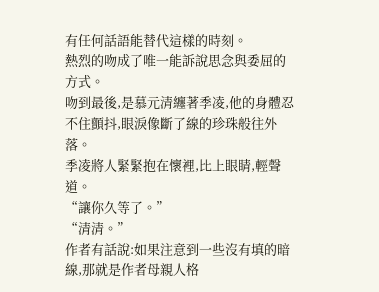有任何話語能替代這樣的時刻。
熱烈的吻成了唯一能訴說思念與委屈的方式。
吻到最後,是慕元清纏著季凌,他的身體忍不住顫抖,眼淚像斷了線的珍珠般往外落。
季凌將人緊緊抱在懷裡,比上眼睛,輕聲道。
“讓你久等了。”
“清清。”
作者有話說:如果注意到一些沒有填的暗線,那就是作者母親人格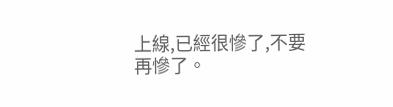上線,已經很慘了,不要再慘了。